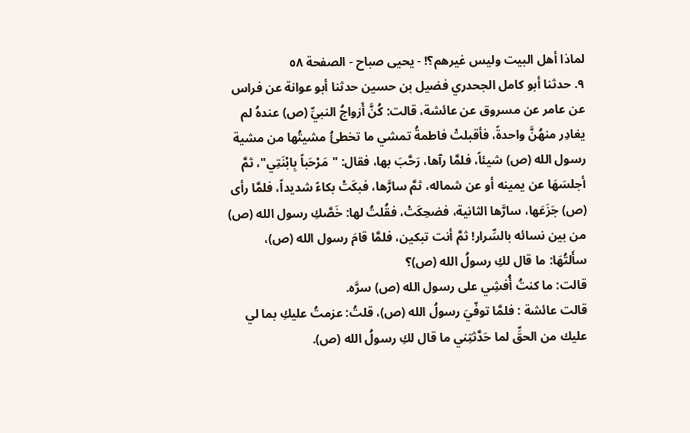لماذا أهل البيت وليس غيرهم؟! - يحيى صباح - الصفحة ٥٨
٩. حدثنا أبو كامل الجحدري فضيل بن حسين حدثنا أبو عوانة عن فراس عن عامر عن مسروق عن عائشة، قالت: كُنَّ أَزواجُ النبيِّ (ص) عندهُ لم يغادِر منهُنَّ واحدةً، فأقبلتْ فاطمةُ تمشي ما تخطئُ مشيتُها من مشية رسول الله (ص) شيئاً، فلمَّا رآها، رَحَّبَ بها، فقال: "مَرْحَباً بِابْنَتِي"، ثمَّ أجلسَهَا عن يمينه أو عن شماله، ثمَّ سارَّها، فبكَتْ بكاءً شديداً، فلمَّا رأى (ص) جَزَعَها، سارَّها الثانية، فضحِكَتْ، فقُلتُ لها: خَصَّكِ رسول الله (ص) من بين نسائه بالسِّرار! ثمَّ أنت تبكين، فلمَّا قامَ رسول الله (ص)، سأَلتُهَا: ما قال لكِ رسولُ الله (ص)؟
قالت: ما كنتُ أُفشِي على رسول الله (ص) سرَّه.
قالت عائشة : فلمَّا توفّيَ رسولُ الله (ص)، قلتُ: عزمتُ عليكِ بما لي عليك من الحقِّ لما حَدَّثتِني ما قال لكِ رسولُ الله (ص).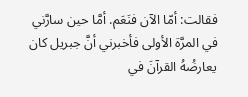فقالت: أمّا الآن فنَعَم. أمَّا حين سارَّني في المرَّة الأولى فأخبرني أنَّ جبريل كان يعارضُهُ القرآنَ في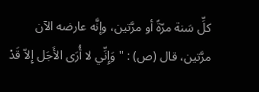كلِّ سَنة مرّةً أو مرَّتين، وإنَّه عارضه الآن مرَّتين، قال (ص) : "وَإِنِّي لا أُرَى الأَجَل إِلاّ قَدْ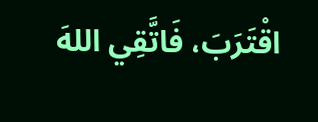اقْتَرَبَ، فَاتَّقِي اللهَ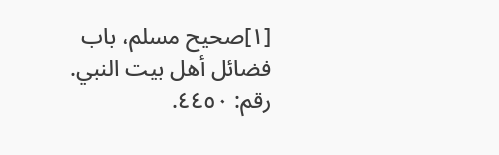[١]صحيح مسلم، باب فضائل أهل بيت النبي. رقم: ٤٤٥٠.